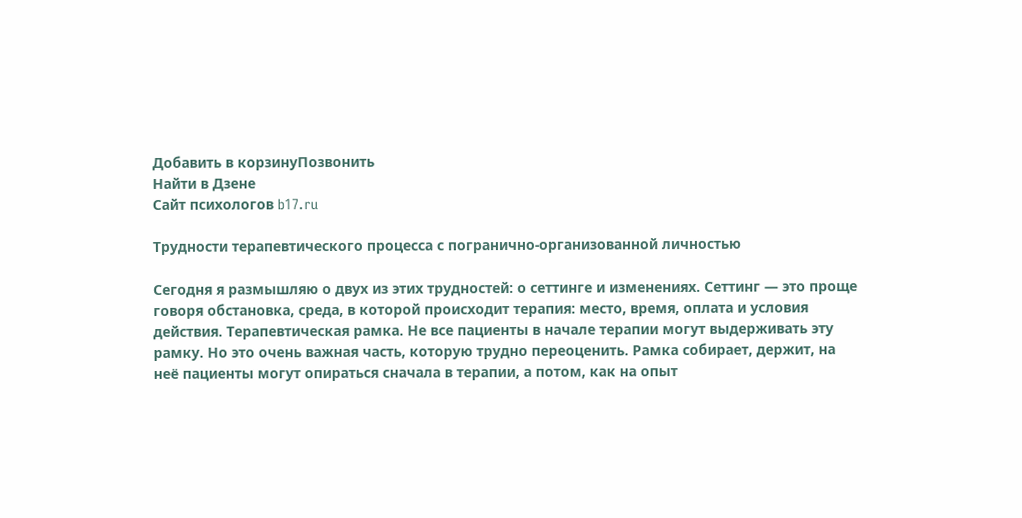Добавить в корзинуПозвонить
Найти в Дзене
Сайт психологов b17.ru

Трудности терапевтического процесса с погранично-организованной личностью

Сегодня я размышляю о двух из этих трудностей: о сеттинге и изменениях. Сеттинг — это проще говоря обстановка, среда, в которой происходит терапия: место, время, оплата и условия действия. Терапевтическая рамка. Не все пациенты в начале терапии могут выдерживать эту рамку. Но это очень важная часть, которую трудно переоценить. Рамка собирает, держит, на неё пациенты могут опираться сначала в терапии, а потом, как на опыт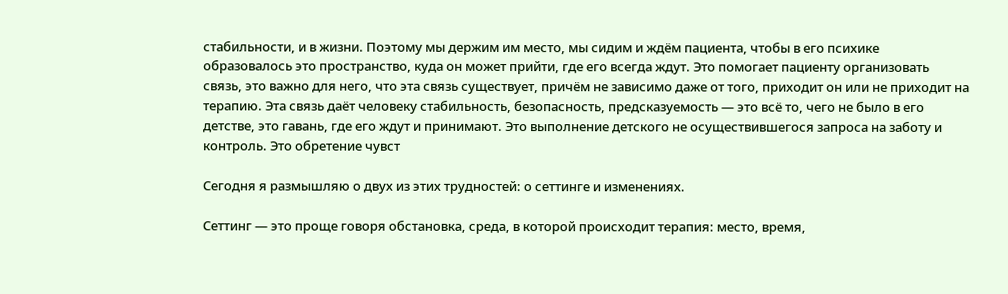стабильности, и в жизни. Поэтому мы держим им место, мы сидим и ждём пациента, чтобы в его психике образовалось это пространство, куда он может прийти, где его всегда ждут. Это помогает пациенту организовать связь, это важно для него, что эта связь существует, причём не зависимо даже от того, приходит он или не приходит на терапию. Эта связь даёт человеку стабильность, безопасность, предсказуемость — это всё то, чего не было в его детстве, это гавань, где его ждут и принимают. Это выполнение детского не осуществившегося запроса на заботу и контроль. Это обретение чувст

Сегодня я размышляю о двух из этих трудностей: о сеттинге и изменениях.

Сеттинг — это проще говоря обстановка, среда, в которой происходит терапия: место, время,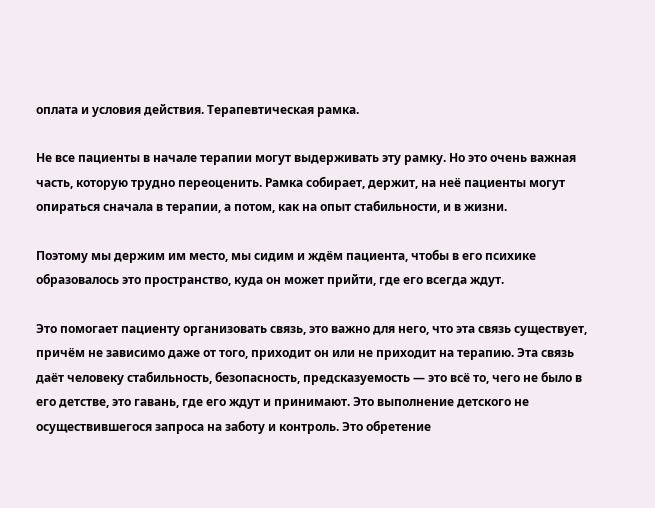оплата и условия действия. Терапевтическая рамка.

Не все пациенты в начале терапии могут выдерживать эту рамку. Но это очень важная часть, которую трудно переоценить. Рамка собирает, держит, на неё пациенты могут опираться сначала в терапии, а потом, как на опыт стабильности, и в жизни.

Поэтому мы держим им место, мы сидим и ждём пациента, чтобы в его психике образовалось это пространство, куда он может прийти, где его всегда ждут.

Это помогает пациенту организовать связь, это важно для него, что эта связь существует, причём не зависимо даже от того, приходит он или не приходит на терапию. Эта связь даёт человеку стабильность, безопасность, предсказуемость — это всё то, чего не было в его детстве, это гавань, где его ждут и принимают. Это выполнение детского не осуществившегося запроса на заботу и контроль. Это обретение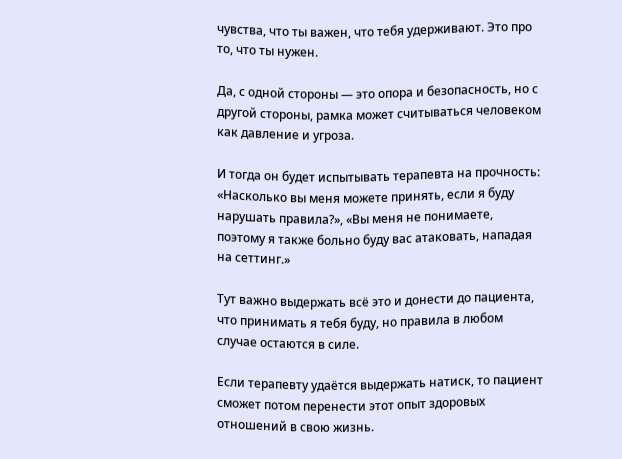чувства, что ты важен, что тебя удерживают. Это про то, что ты нужен.

Да, с одной стороны — это опора и безопасность, но с другой стороны, рамка может считываться человеком как давление и угроза.

И тогда он будет испытывать терапевта на прочность: «Насколько вы меня можете принять, если я буду нарушать правила?», «Вы меня не понимаете, поэтому я также больно буду вас атаковать, нападая на сеттинг.»

Тут важно выдержать всё это и донести до пациента, что принимать я тебя буду, но правила в любом случае остаются в силе.

Если терапевту удаётся выдержать натиск, то пациент сможет потом перенести этот опыт здоровых отношений в свою жизнь.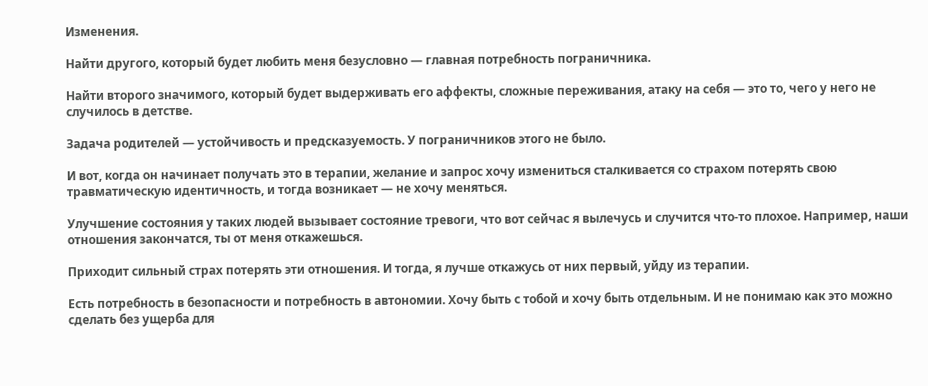Изменения.

Найти другого, который будет любить меня безусловно — главная потребность пограничника.

Найти второго значимого, который будет выдерживать его аффекты, сложные переживания, атаку на себя — это то, чего у него не случилось в детстве.

Задача родителей — устойчивость и предсказуемость. У пограничников этого не было.

И вот, когда он начинает получать это в терапии, желание и запрос хочу измениться сталкивается со страхом потерять свою травматическую идентичность, и тогда возникает — не хочу меняться.

Улучшение состояния у таких людей вызывает состояние тревоги, что вот сейчас я вылечусь и случится что-то плохое. Например, наши отношения закончатся, ты от меня откажешься.

Приходит сильный страх потерять эти отношения. И тогда, я лучше откажусь от них первый, уйду из терапии.

Есть потребность в безопасности и потребность в автономии. Хочу быть с тобой и хочу быть отдельным. И не понимаю как это можно сделать без ущерба для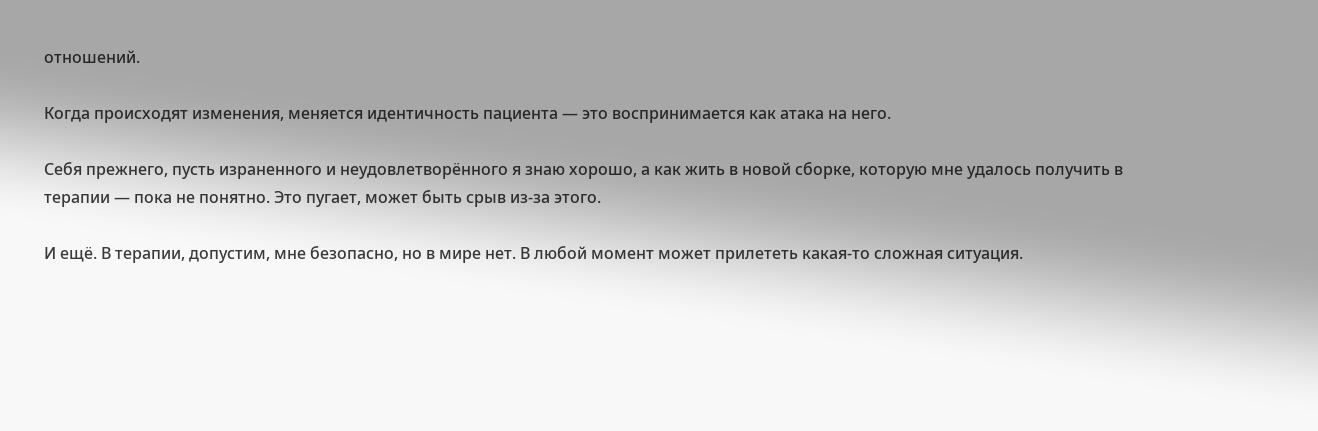отношений.

Когда происходят изменения, меняется идентичность пациента — это воспринимается как атака на него.

Себя прежнего, пусть израненного и неудовлетворённого я знаю хорошо, а как жить в новой сборке, которую мне удалось получить в терапии — пока не понятно. Это пугает, может быть срыв из-за этого.

И ещё. В терапии, допустим, мне безопасно, но в мире нет. В любой момент может прилететь какая-то сложная ситуация.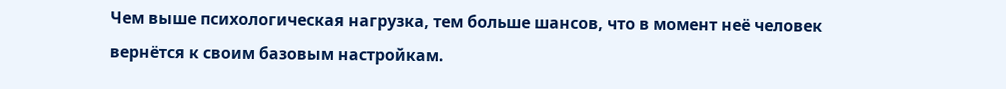Чем выше психологическая нагрузка, тем больше шансов, что в момент неё человек вернётся к своим базовым настройкам.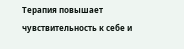Терапия повышает чувствительность к себе и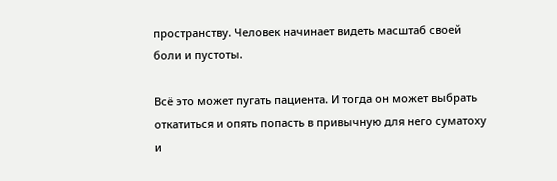пространству. Человек начинает видеть масштаб своей боли и пустоты.

Всё это может пугать пациента. И тогда он может выбрать откатиться и опять попасть в привычную для него суматоху и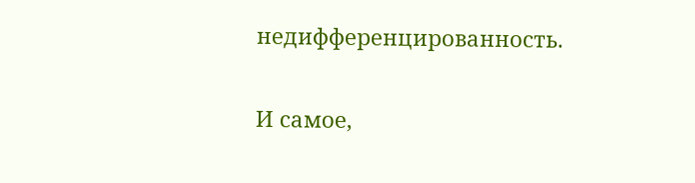недифференцированность.

И самое,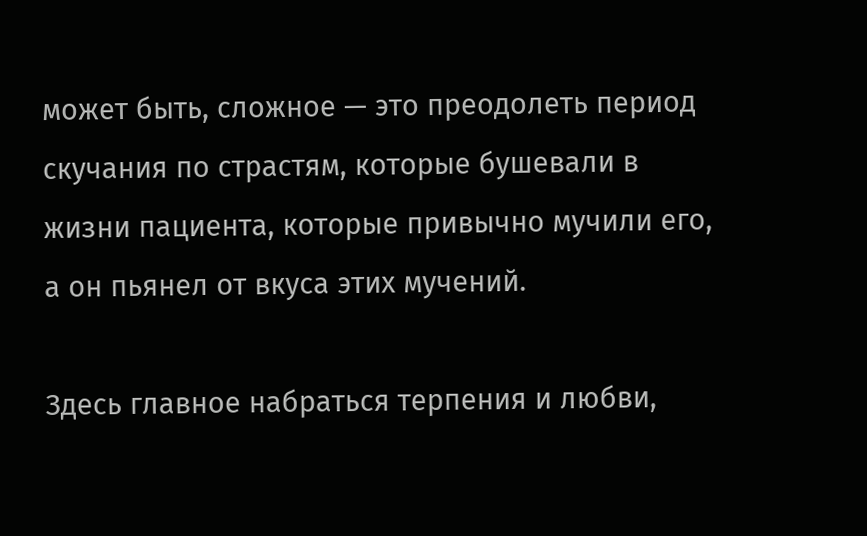может быть, сложное — это преодолеть период скучания по страстям, которые бушевали в жизни пациента, которые привычно мучили его, а он пьянел от вкуса этих мучений.

Здесь главное набраться терпения и любви,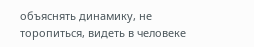объяснять динамику, не торопиться, видеть в человеке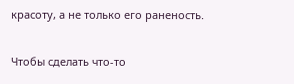красоту, а не только его раненость.

Чтобы сделать что-то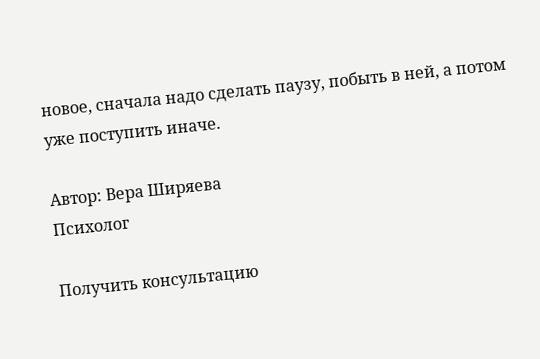новое, сначала надо сделать паузу, побыть в ней, а потом уже поступить иначе.

Автор: Вера Ширяева
Психолог

Получить консультацию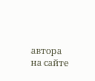автора на сайте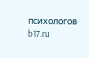психологов b17.ru